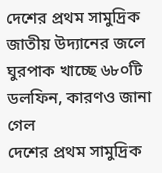দেশের প্রথম সামুদ্রিক জাতীয় উদ্যানের জলে ঘুরপাক খাচ্ছে ৬৮০টি ডলফিন, কারণও জানা গেল
দেশের প্রথম সামুদ্রিক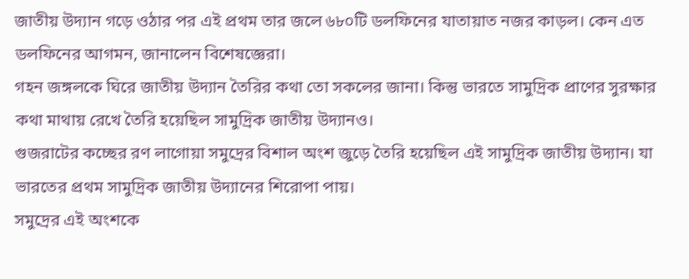জাতীয় উদ্যান গড়ে ওঠার পর এই প্রথম তার জলে ৬৮০টি ডলফিনের যাতায়াত নজর কাড়ল। কেন এত ডলফিনের আগমন, জানালেন বিশেষজ্ঞেরা।
গহন জঙ্গলকে ঘিরে জাতীয় উদ্যান তৈরির কথা তো সকলের জানা। কিন্তু ভারতে সামুদ্রিক প্রাণের সুরক্ষার কথা মাথায় রেখে তৈরি হয়েছিল সামুদ্রিক জাতীয় উদ্যানও।
গুজরাটের কচ্ছের রণ লাগোয়া সমুদ্রের বিশাল অংশ জুড়ে তৈরি হয়েছিল এই সামুদ্রিক জাতীয় উদ্যান। যা ভারতের প্রথম সামুদ্রিক জাতীয় উদ্যানের শিরোপা পায়।
সমুদ্রের এই অংশকে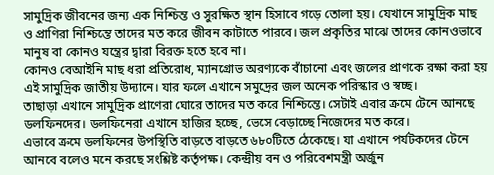সামুদ্রিক জীবনের জন্য এক নিশ্চিন্ত ও সুরক্ষিত স্থান হিসাবে গড়ে তোলা হয়। যেখানে সামুদ্রিক মাছ ও প্রাণিরা নিশ্চিন্তে তাদের মত করে জীবন কাটাতে পারবে। জল প্রকৃতির মাঝে তাদের কোনওভাবে মানুষ বা কোনও যন্ত্রের দ্বারা বিরক্ত হতে হবে না।
কোনও বেআইনি মাছ ধরা প্রতিরোধ, ম্যানগ্রোভ অরণ্যকে বাঁচানো এবং জলের প্রাণকে রক্ষা করা হয় এই সামুদ্রিক জাতীয় উদ্যানে। যার ফলে এখানে সমুদ্রের জল অনেক পরিস্কার ও স্বচ্ছ।
তাছাড়া এখানে সামুদ্রিক প্রাণেরা ঘোরে তাদের মত করে নিশ্চিন্তে। সেটাই এবার ক্রমে টেনে আনছে ডলফিনদের। ডলফিনেরা এখানে হাজির হচ্ছে, ভেসে বেড়াচ্ছে নিজেদের মত করে।
এভাবে ক্রমে ডলফিনের উপস্থিতি বাড়তে বাড়তে ৬৮০টিতে ঠেকেছে। যা এখানে পর্যটকদের টেনে আনবে বলেও মনে করছে সংশ্লিষ্ট কর্তৃপক্ষ। কেন্দ্রীয় বন ও পরিবেশমন্ত্রী অর্জুন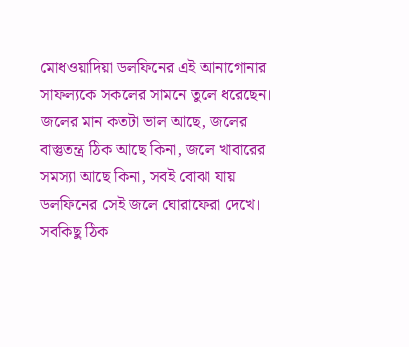মোধওয়াদিয়া ডলফিনের এই আনাগোনার সাফল্যকে সকলের সামনে তুলে ধরেছেন।
জলের মান কতটা ভাল আছে, জলের বাস্তুতন্ত্র ঠিক আছে কিনা, জলে খাবারের সমস্যা আছে কিনা, সবই বোঝা যায় ডলফিনের সেই জলে ঘোরাফেরা দেখে। সবকিছু ঠিক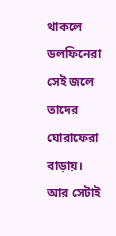থাকলে ডলফিনেরা সেই জলে তাদের ঘোরাফেরা বাড়ায়। আর সেটাই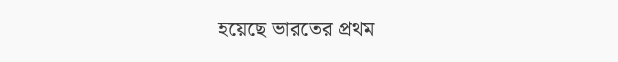হয়েছে ভারতের প্রথম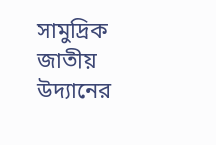সামুদ্রিক জাতীয় উদ্যানের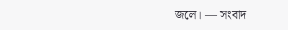জলে। — সংবাদ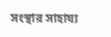সংস্থার সাহায্য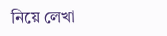নিয়ে লেখা